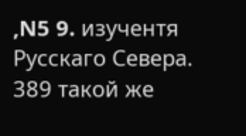,N5 9. изучентя Русскаго Севера. 389 такой же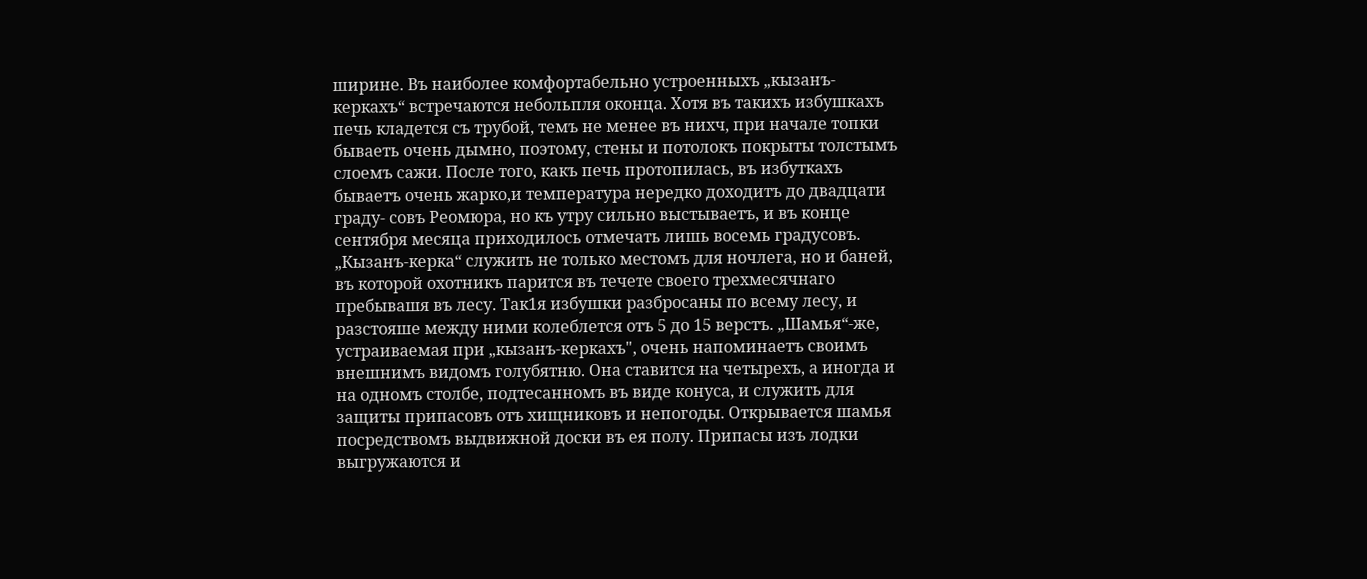ширине. Въ наиболее комфортабельно устроенныхъ „кызанъ- керкахъ“ встречаются небольпля оконца. Хотя въ такихъ избушкахъ печь кладется съ трубой, темъ не менее въ нихч, при начале топки бываеть очень дымно, поэтому, стены и потолокъ покрыты толстымъ слоемъ сажи. После того, какъ печь протопилась, въ избуткахъ бываетъ очень жарко,и температура нередко доходитъ до двадцати граду- совъ Реомюра, но къ утру сильно выстываетъ, и въ конце сентября месяца приходилось отмечать лишь восемь градусовъ. „Кызанъ-керка“ служить не только местомъ для ночлега, но и баней, въ которой охотникъ парится въ течете своего трехмесячнаго пребывашя въ лесу. Так1я избушки разбросаны по всему лесу, и разстояше между ними колеблется отъ 5 до 15 верстъ. „Шамья“-же, устраиваемая при „кызанъ-керкахъ", очень напоминаетъ своимъ внешнимъ видомъ голубятню. Она ставится на четырехъ, а иногда и на одномъ столбе, подтесанномъ въ виде конуса, и служить для защиты припасовъ отъ хищниковъ и непогоды. Открывается шамья посредствомъ выдвижной доски въ ея полу. Припасы изъ лодки выгружаются и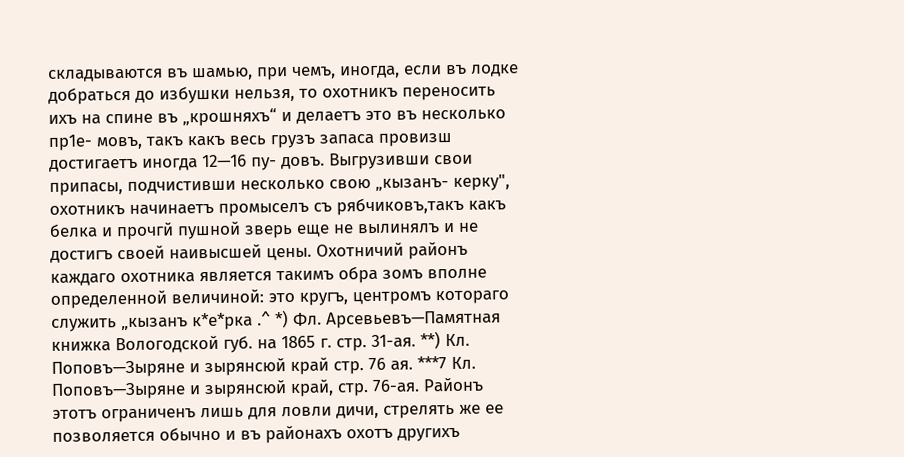складываются въ шамью, при чемъ, иногда, если въ лодке добраться до избушки нельзя, то охотникъ переносить ихъ на спине въ „крошняхъ“ и делаетъ это въ несколько пр1е- мовъ, такъ какъ весь грузъ запаса провизш достигаетъ иногда 12—16 пу- довъ. Выгрузивши свои припасы, подчистивши несколько свою „кызанъ- керку", охотникъ начинаетъ промыселъ съ рябчиковъ,такъ какъ белка и прочгй пушной зверь еще не вылинялъ и не достигъ своей наивысшей цены. Охотничий районъ каждаго охотника является такимъ обра зомъ вполне определенной величиной: это кругъ, центромъ котораго служить „кызанъ к*е*рка .^ *) Фл. Арсевьевъ—Памятная книжка Вологодской губ. на 1865 г. стр. 31-ая. **) Кл. Поповъ—Зыряне и зырянсюй край стр. 76 ая. ***7 Кл. Поповъ—Зыряне и зырянсюй край, стр. 76-ая. Районъ этотъ ограниченъ лишь для ловли дичи, стрелять же ее позволяется обычно и въ районахъ охотъ другихъ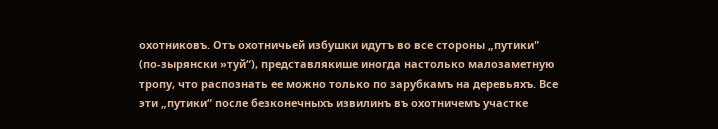охотниковъ. Отъ охотничьей избушки идутъ во все стороны „путики" (по-зырянски »туй“), представлякише иногда настолько малозаметную тропу, что распознать ее можно только по зарубкамъ на деревьяхъ. Все эти „путики“ после безконечныхъ извилинъ въ охотничемъ участке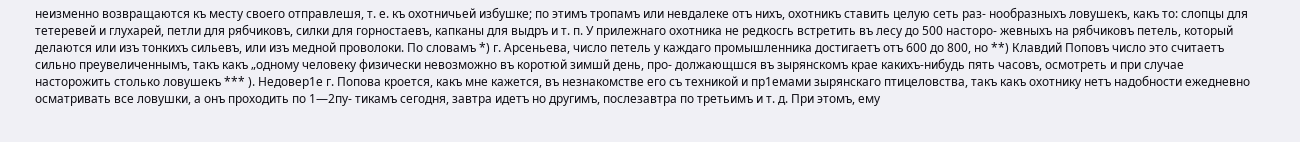неизменно возвращаются къ месту своего отправлешя, т. е. къ охотничьей избушке; по этимъ тропамъ или невдалеке отъ нихъ, охотникъ ставить целую сеть раз- нообразныхъ ловушекъ, какъ то: слопцы для тетеревей и глухарей, петли для рябчиковъ, силки для горностаевъ, капканы для выдръ и т. п. У прилежнаго охотника не редкосгь встретить въ лесу до 500 насторо- жевныхъ на рябчиковъ петель, который делаются или изъ тонкихъ сильевъ, или изъ медной проволоки. По словамъ *) г. Арсеньева, число петель у каждаго промышленника достигаетъ отъ 600 до 800, но **) Клавдий Поповъ число это считаетъ сильно преувеличеннымъ, такъ какъ „одному человеку физически невозможно въ коротюй зимшй день, про- должающшся въ зырянскомъ крае какихъ-нибудь пять часовъ, осмотреть и при случае насторожить столько ловушекъ *** ). Недовер1е г. Попова кроется, какъ мне кажется, въ незнакомстве его съ техникой и пр1емами зырянскаго птицеловства, такъ какъ охотнику нетъ надобности ежедневно осматривать все ловушки, а онъ проходить по 1—2пу- тикамъ сегодня, завтра идетъ но другимъ, послезавтра по третьимъ и т. д. При этомъ, ему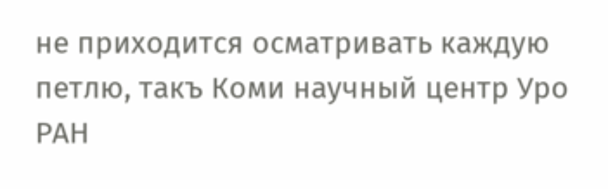не приходится осматривать каждую петлю, такъ Коми научный центр Уро РАН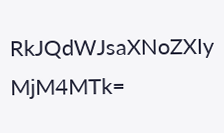RkJQdWJsaXNoZXIy MjM4MTk=